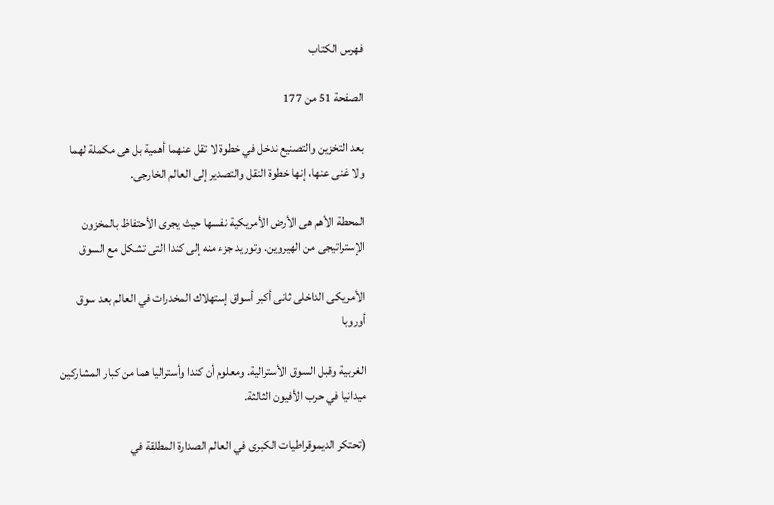فهرس الكتاب

الصفحة 51 من 177

بعد التخزين والتصنيع ندخل في خطوة لا تقل عنهما أهمية بل هى مكملة لهما ولا غنى عنها، إنها خطوة النقل والتصدير إلى العالم الخارجى.

المحطة الأهم هى الأرض الأمريكية نفسها حيث يجرى الأحتفاظ بالمخزون الإستراتيجى من الهيروين. وتوريد جزء منه إلى كندا التى تشكل مع السوق

الأمريكى الداخلى ثانى أكبر أسواق إستهلاك المخدرات في العالم بعد سوق أوروبا

الغربية وقبل السوق الأسترالية. ومعلوم أن كندا وأستراليا هما من كبار المشاركين ميدانيا في حرب الأفيون الثالثة.

(تحتكر الديموقراطيات الكبرى في العالم الصدارة المطلقة في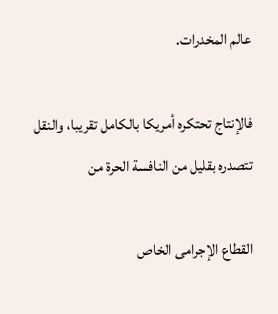عالم المخدرات.

فالإنتاج تحتكره أمريكا بالكامل تقريبا، والنقل تتصدره بقليل من النافسة الحرة من

القطاع الإجرامى الخاص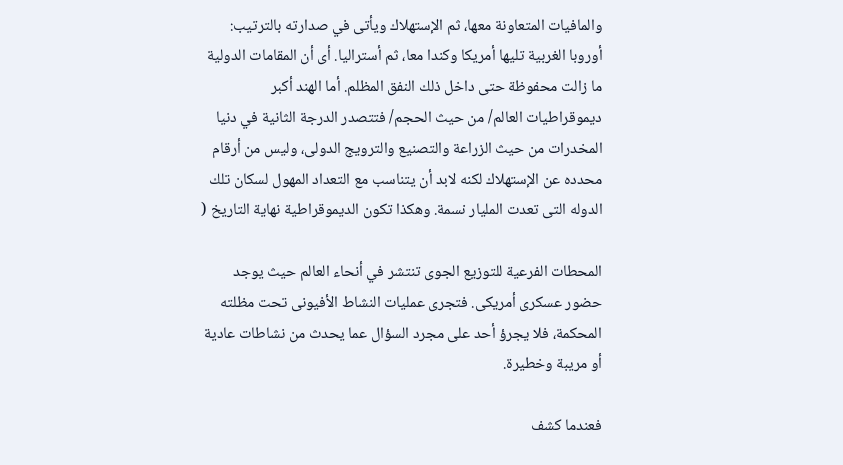والمافيات المتعاونة معها، ثم الإستهلاك ويأتى في صدارته بالترتيب: أوروبا الغربية تليها أمريكا وكندا معا، ثم أستراليا. أى أن المقامات الدولية ما زالت محفوظة حتى داخل ذلك النفق المظلم. أما الهند أكبر ديموقراطيات العالم/ من حيث الحجم/ فتتصدر الدرجة الثانية في دنيا المخدرات من حيث الزراعة والتصنيع والترويج الدولى، وليس من أرقام محدده عن الإستهلاك لكنه لابد أن يتناسب مع التعداد المهول لسكان تلك الدوله التى تعدت المليار نسمة. وهكذا تكون الديموقراطية نهاية التاريخ (

المحطات الفرعية للتوزيع الجوى تنتشر في أنحاء العالم حيث يوجد حضور عسكرى أمريكى. فتجرى عمليات النشاط الأفيونى تحت مظلته المحكمة، فلا يجرؤ أحد على مجرد السؤال عما يحدث من نشاطات عادية أو مريبة وخطيرة.

فعندما كشف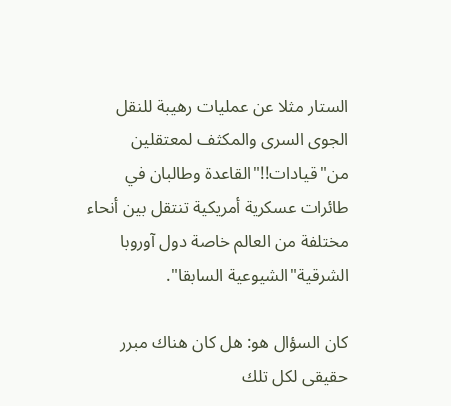الستار مثلا عن عمليات رهيبة للنقل الجوى السرى والمكثف لمعتقلين من"قيادات!!"القاعدة وطالبان في طائرات عسكرية أمريكية تنتقل بين أنحاء مختلفة من العالم خاصة دول آوروبا الشرقية"الشيوعية السابقا".

كان السؤال هو: هل كان هناك مبرر حقيقى لكل تلك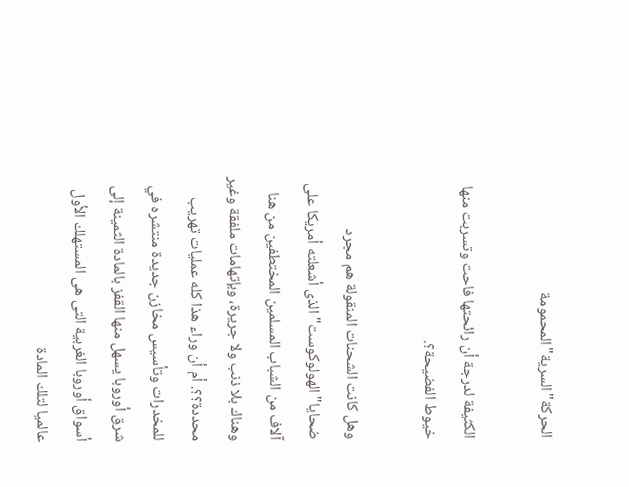الحركة"السرية"المحمومة

الكثيفة لدرجة أن رائحتها فاحت وتسربت منها خيوط الفضيحة؟.

وهل كانت الشحنات المنقولة هم مجرد ضحايا"الهولوكوست"الذى أشعلته أمريكا على آلاف من الشباب المسلمين المختطفين من هنا وهناك بلا ذنب ولا جريرة، وبإتهامات ملفقة وغير محددة؟؟. أم أن وراء هذا كله عمليات تهريب للمخدرات وتأسيس مخازن جديدة منتشره في شرق أوروبا يسهل منها القفز بالمادة الثمينة إلى أسواق أوروبا الغربية التى هى المستهلك الأول عالميا لتلك المادة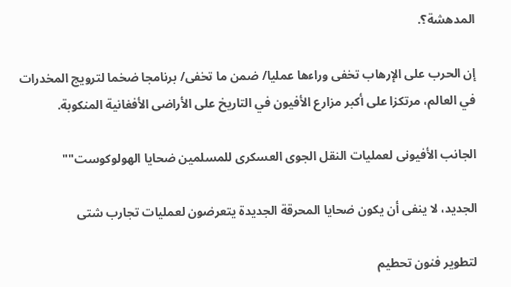المدهشة؟.

إن الحرب على الإرهاب تخفى وراءها عمليا/ ضمن ما تخفى/ برنامجا ضخما لترويج المخدرات في العالم، مرتكزا على أكبر مزارع الأفيون في التاريخ على الأراضى الأفغانية المنكوبة.

الجانب الأفيونى لعمليات النقل الجوى العسكرى للمسلمين ضحايا الهولوكوست""

الجديد، لا ينفى أن يكون ضحايا المحرقة الجديدة يتعرضون لعمليات تجارب شتى

لتطوير فنون تحطيم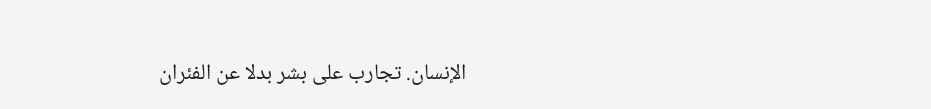الإنسان. تجارب على بشر بدلا عن الفئران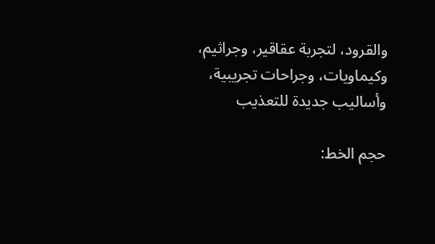والقرود، لتجربة عقاقير، وجراثيم، وكيماويات، وجراحات تجريبية، وأساليب جديدة للتعذيب

حجم الخط: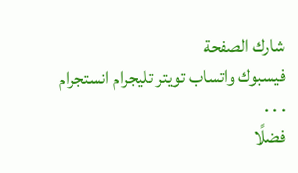شارك الصفحة
فيسبوك واتساب تويتر تليجرام انستجرام
. . .
فضلًا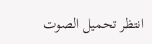انتظر تحميل الصوت